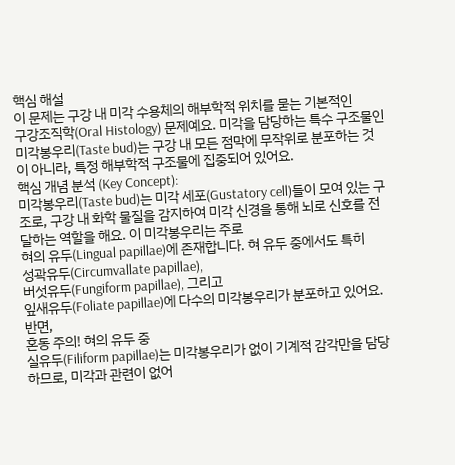핵심 해설
이 문제는 구강 내 미각 수용체의 해부학적 위치를 묻는 기본적인
구강조직학(Oral Histology) 문제예요. 미각을 담당하는 특수 구조물인
미각봉우리(Taste bud)는 구강 내 모든 점막에 무작위로 분포하는 것이 아니라, 특정 해부학적 구조물에 집중되어 있어요.
핵심 개념 분석 (Key Concept):
미각봉우리(Taste bud)는 미각 세포(Gustatory cell)들이 모여 있는 구조로, 구강 내 화학 물질을 감지하여 미각 신경을 통해 뇌로 신호를 전달하는 역할을 해요. 이 미각봉우리는 주로
혀의 유두(Lingual papillae)에 존재합니다. 혀 유두 중에서도 특히
성곽유두(Circumvallate papillae),
버섯유두(Fungiform papillae), 그리고
잎새유두(Foliate papillae)에 다수의 미각봉우리가 분포하고 있어요. 반면,
혼동 주의! 혀의 유두 중
실유두(Filiform papillae)는 미각봉우리가 없이 기계적 감각만을 담당하므로, 미각과 관련이 없어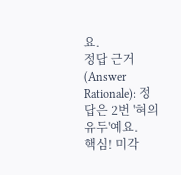요.
정답 근거 (Answer Rationale): 정답은 2번 '혀의 유두'예요.
핵심! 미각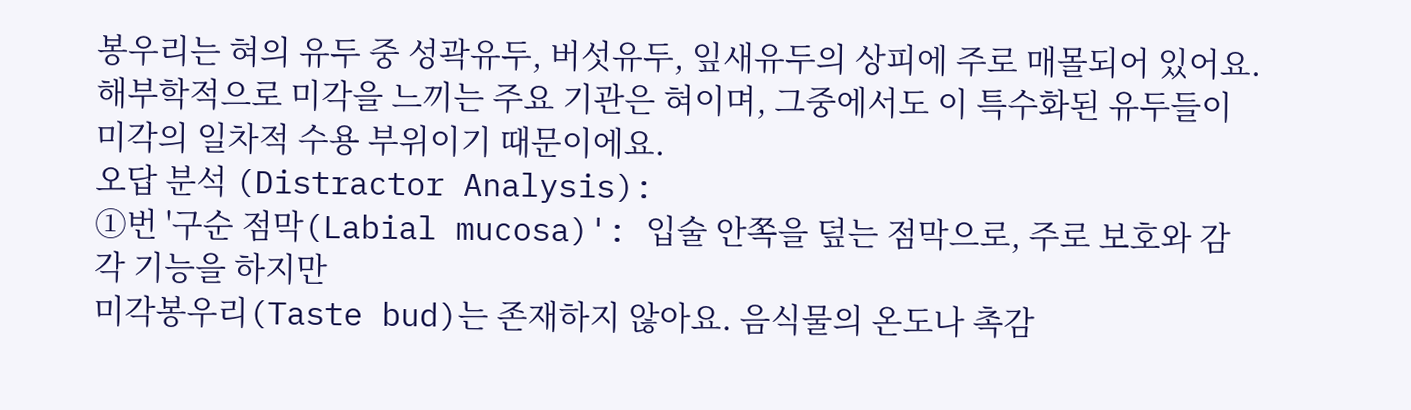봉우리는 혀의 유두 중 성곽유두, 버섯유두, 잎새유두의 상피에 주로 매몰되어 있어요. 해부학적으로 미각을 느끼는 주요 기관은 혀이며, 그중에서도 이 특수화된 유두들이 미각의 일차적 수용 부위이기 때문이에요.
오답 분석 (Distractor Analysis):
①번 '구순 점막(Labial mucosa)': 입술 안쪽을 덮는 점막으로, 주로 보호와 감각 기능을 하지만
미각봉우리(Taste bud)는 존재하지 않아요. 음식물의 온도나 촉감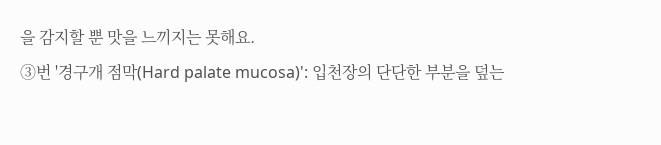을 감지할 뿐 맛을 느끼지는 못해요.
③번 '경구개 점막(Hard palate mucosa)': 입천장의 단단한 부분을 덮는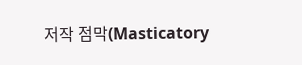저작 점막(Masticatory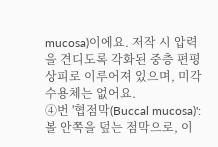mucosa)이에요. 저작 시 압력을 견디도록 각화된 중층 편평 상피로 이루어져 있으며, 미각 수용체는 없어요.
④번 '협점막(Buccal mucosa)': 볼 안쪽을 덮는 점막으로, 이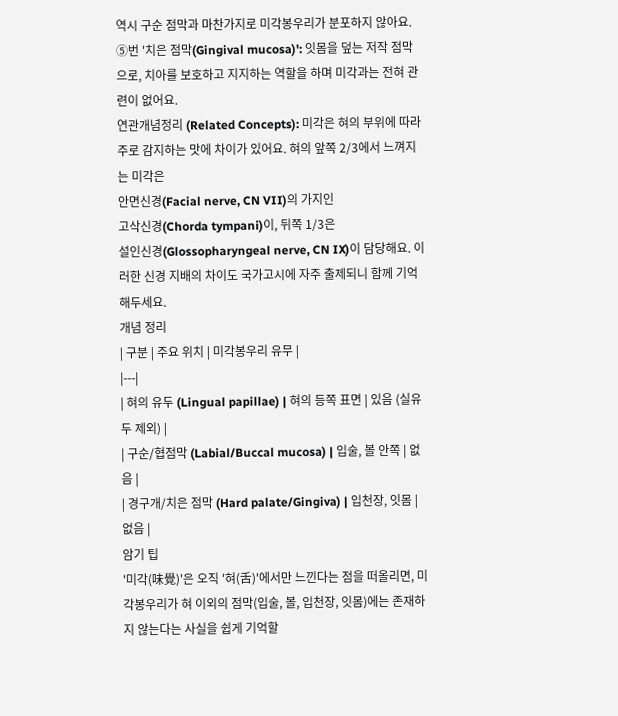역시 구순 점막과 마찬가지로 미각봉우리가 분포하지 않아요.
⑤번 '치은 점막(Gingival mucosa)': 잇몸을 덮는 저작 점막으로, 치아를 보호하고 지지하는 역할을 하며 미각과는 전혀 관련이 없어요.
연관개념정리 (Related Concepts): 미각은 혀의 부위에 따라 주로 감지하는 맛에 차이가 있어요. 혀의 앞쪽 2/3에서 느껴지는 미각은
안면신경(Facial nerve, CN VII)의 가지인
고삭신경(Chorda tympani)이, 뒤쪽 1/3은
설인신경(Glossopharyngeal nerve, CN IX)이 담당해요. 이러한 신경 지배의 차이도 국가고시에 자주 출제되니 함께 기억해두세요.
개념 정리
| 구분 | 주요 위치 | 미각봉우리 유무 |
|---|
| 혀의 유두 (Lingual papillae) | 혀의 등쪽 표면 | 있음 (실유두 제외) |
| 구순/협점막 (Labial/Buccal mucosa) | 입술, 볼 안쪽 | 없음 |
| 경구개/치은 점막 (Hard palate/Gingiva) | 입천장, 잇몸 | 없음 |
암기 팁
'미각(味覺)'은 오직 '혀(舌)'에서만 느낀다는 점을 떠올리면, 미각봉우리가 혀 이외의 점막(입술, 볼, 입천장, 잇몸)에는 존재하지 않는다는 사실을 쉽게 기억할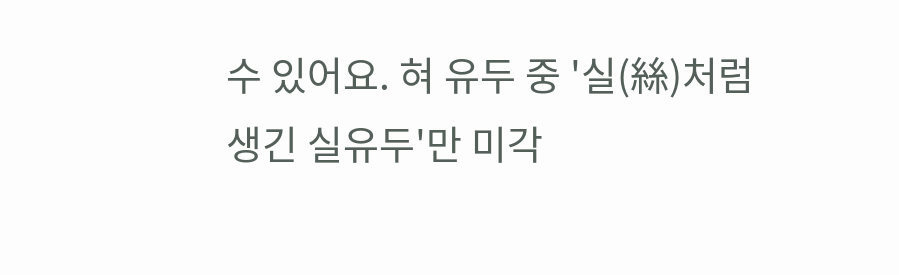수 있어요. 혀 유두 중 '실(絲)처럼 생긴 실유두'만 미각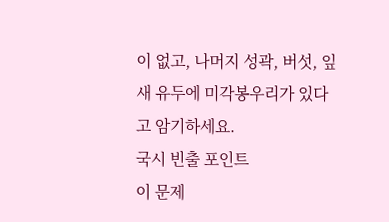이 없고, 나머지 성곽, 버섯, 잎새 유두에 미각봉우리가 있다고 암기하세요.
국시 빈출 포인트
이 문제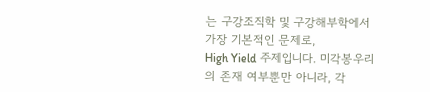는 구강조직학 및 구강해부학에서 가장 기본적인 문제로,
High Yield 주제입니다. 미각봉우리의 존재 여부뿐만 아니라, 각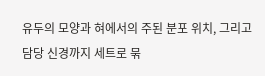유두의 모양과 혀에서의 주된 분포 위치, 그리고 담당 신경까지 세트로 묶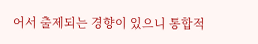어서 출제되는 경향이 있으니 통합적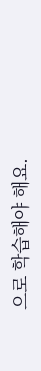으로 학습해야 해요.